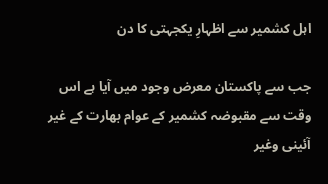اہل کشمیر سے اظہارِ یکجہتی کا دن

جب سے پاکستان معرض وجود میں آیا ہے اس وقت سے مقبوضہ کشمیر کے عوام بھارت کے غیر آئینی وغیر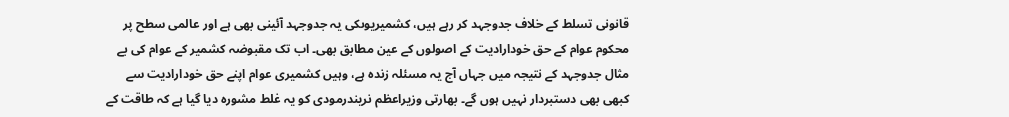قانونی تسلط کے خلاف جدوجہد کر رہے ہیں، کشمیریوںکی یہ جدوجہد آئینی بھی ہے اور عالمی سطح پر محکوم عوام کے حق خودارادیت کے اصولوں کے عین مطابق بھی۔ اب تک مقبوضہ کشمیر کے عوام کی بے مثال جدوجہد کے نتیجہ میں جہاں آج یہ مسئلہ زندہ ہے، وہیں کشمیری عوام اپنے حق خودارادیت سے کبھی بھی دستبردار نہیں ہوں گے۔ بھارتی وزیراعظم نریندرمودی کو یہ غلط مشورہ دیا گیا ہے کہ طاقت کے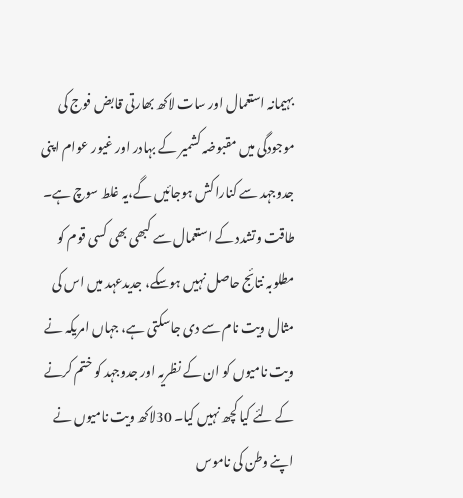بہیمانہ استعمال اور سات لاکھ بھارتی قابض فوج کی موجودگی میں مقبوضہ کشمیر کے بہادر اور غیور عوام اپنی جدوجہد سے کنارا کش ہوجائیں گے،یہ غلط سوچ ہے۔ طاقت وتشدد کے استعمال سے کبھی بھی کسی قوم کو مطلوبہ نتائج حاصل نہیں ہوسکے، جدیدعہد میں اس کی مثال ویت نام سے دی جاسکتی ہے، جہاں امریکہ نے ویت نامیوں کو ان کے نظریہ اور جدوجہد کو ختم کرنے کے لئے کیا کچھ نہیں کیا۔ 30لاکھ ویت نامیوں نے اپنے وطن کی ناموس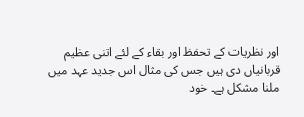اور نظریات کے تحفظ اور بقاء کے لئے اتنی عظیم قربانیاں دی ہیں جس کی مثال اس جدید عہد میں ملنا مشکل ہے۔ خود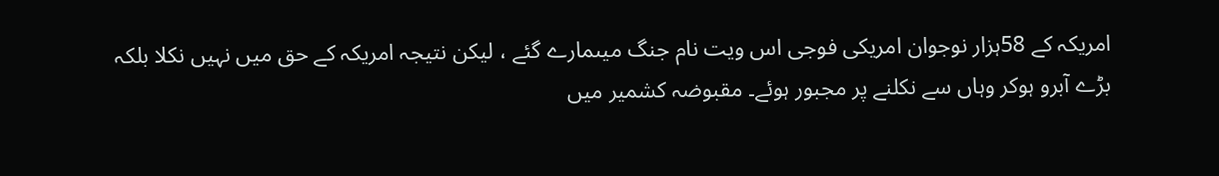امریکہ کے 58ہزار نوجوان امریکی فوجی اس ویت نام جنگ میںمارے گئے ، لیکن نتیجہ امریکہ کے حق میں نہیں نکلا بلکہ بڑے آبرو ہوکر وہاں سے نکلنے پر مجبور ہوئے۔ مقبوضہ کشمیر میں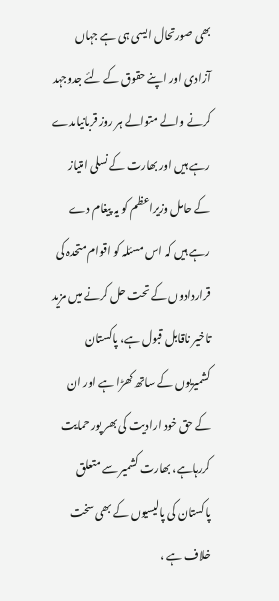بھی صورتحال ایسی ہی ہے جہاں آزادی اور اپنے حقوق کے لئے جدوجہد کرنے والے متوالے ہر روز قربانیاںدے رہے ہیں اور بھارت کے نسلی امتیاز کے حامل وزیراعظم کو یہ پیغام دے رہے ہیں کہ اس مسئلہ کو اقوام متحدہ کی قراردادوں کے تحت حل کرنے میں مزید تاخیر ناقابل قبول ہے، پاکستان کشمیریوں کے ساتھ کھڑا ہے اور ان کے حق خود ارادیت کی بھر پور حمایت کررہاہے، بھارت کشمیر سے متعلق پاکستان کی پالیسیوں کے بھی سخت خلاف ہے ،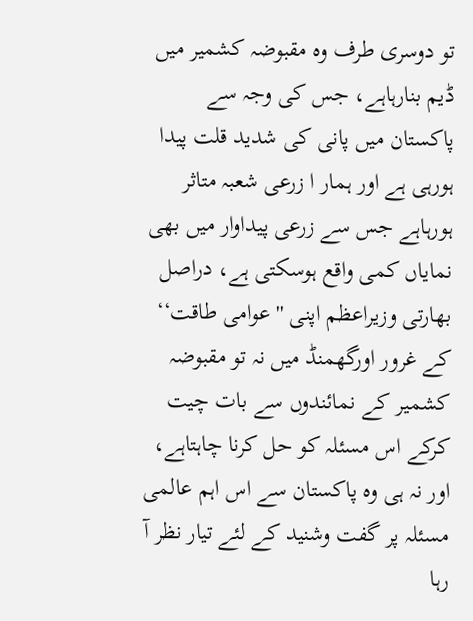تو دوسری طرف وہ مقبوضہ کشمیر میں ڈیم بنارہاہے، جس کی وجہ سے پاکستان میں پانی کی شدید قلت پیدا ہورہی ہے اور ہمار ا زرعی شعبہ متاثر ہورہاہے جس سے زرعی پیداوار میں بھی نمایاں کمی واقع ہوسکتی ہے، دراصل بھارتی وزیراعظم اپنی ''عوامی طاقت‘‘ کے غرور اورگھمنڈ میں نہ تو مقبوضہ کشمیر کے نمائندوں سے بات چیت کرکے اس مسئلہ کو حل کرنا چاہتاہے، اور نہ ہی وہ پاکستان سے اس اہم عالمی مسئلہ پر گفت وشنید کے لئے تیار نظر آ رہا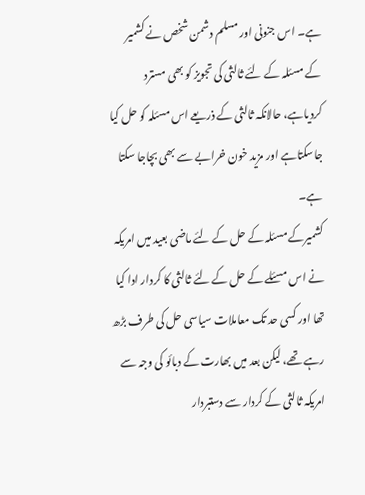ہے۔ اس جنونی اور مسلم دشمن شخص نے کشمیر کے مسئلہ کے لئے ثالثی کی تجویز کو بھی مسترد کردیاہے، حالانکہ ثالثی کے ذریعے اس مسئلہ کو حل کیا جاسکتاہے اور مزید خون خرابے سے بھی بچاجا سکتا ہے۔
کشمیرکے مسئلہ کے حل کے لئے ماضی بعید میں امریکہ نے اس مسئلے کے حل کے لئے ثالثی کا کردار ادا کیا تھا اور کسی حد تک معاملات سیاسی حل کی طرف بڑھ رہے تھے، لیکن بعد میں بھارت کے دبائو کی وجہ سے امریکہ ثالثی کے کردار سے دستبردار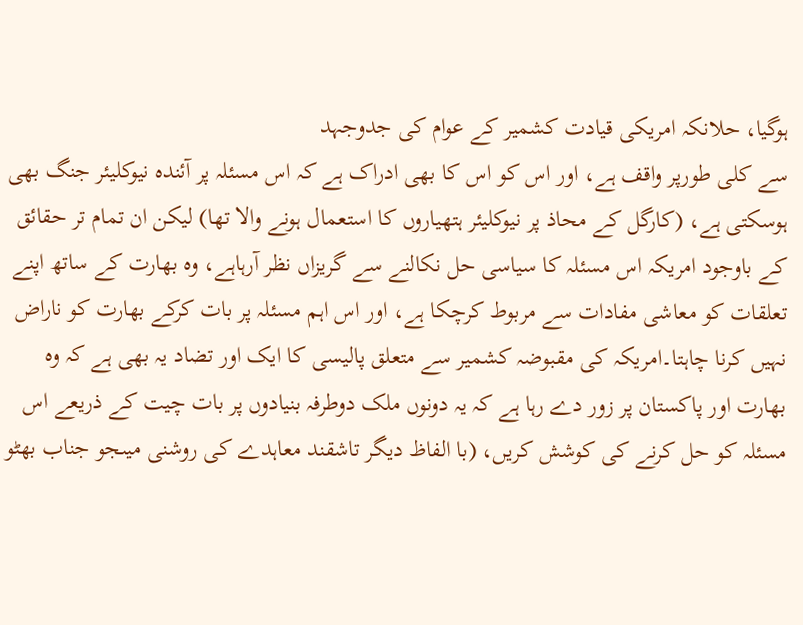ہوگیا، حلانکہ امریکی قیادت کشمیر کے عوام کی جدوجہد
سے کلی طورپر واقف ہے، اور اس کو اس کا بھی ادراک ہے کہ اس مسئلہ پر آئندہ نیوکلیئر جنگ بھی ہوسکتی ہے، (کارگل کے محاذ پر نیوکلیئر ہتھیاروں کا استعمال ہونے والا تھا) لیکن ان تمام تر حقائق کے باوجود امریکہ اس مسئلہ کا سیاسی حل نکالنے سے گریزاں نظر آرہاہے، وہ بھارت کے ساتھ اپنے تعلقات کو معاشی مفادات سے مربوط کرچکا ہے، اور اس اہم مسئلہ پر بات کرکے بھارت کو ناراض نہیں کرنا چاہتا۔امریکہ کی مقبوضہ کشمیر سے متعلق پالیسی کا ایک اور تضاد یہ بھی ہے کہ وہ بھارت اور پاکستان پر زور دے رہا ہے کہ یہ دونوں ملک دوطرفہ بنیادوں پر بات چیت کے ذریعے اس مسئلہ کو حل کرنے کی کوشش کریں، (با الفاظ دیگر تاشقند معاہدے کی روشنی میںجو جناب بھٹو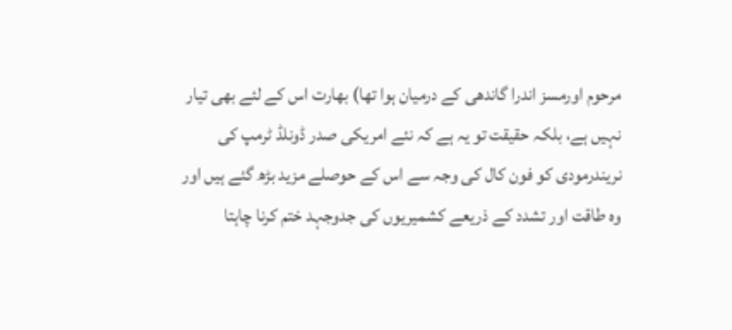مرحوم اورمسز اندرا گاندھی کے درمیان ہوا تھا) بھارت اس کے لئے بھی تیار نہیں ہے، بلکہ حقیقت تو یہ ہے کہ نئے امریکی صدر ڈونلڈ ٹرمپ کی نریندرمودی کو فون کال کی وجہ سے اس کے حوصلے مزید بڑھ گئے ہیں اور وہ طاقت اور تشدد کے ذریعے کشمیریوں کی جدوجہد ختم کرنا چاہتا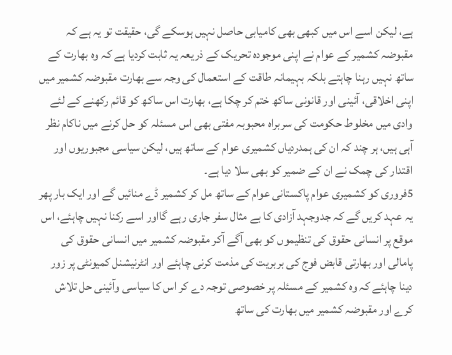ہے، لیکن اسے اس میں کبھی بھی کامیابی حاصل نہیں ہوسکے گی، حقیقت تو یہ ہے کہ مقبوضہ کشمیر کے عوام نے اپنی موجودہ تحریک کے ذریعہ یہ ثابت کردیا ہے کہ وہ بھارت کے ساتھ نہیں رہنا چاہتے بلکہ بہیمانہ طاقت کے استعمال کی وجہ سے بھارت مقبوضہ کشمیر میں اپنی اخلاقی، آئینی اور قانونی ساکھ ختم کر چکا ہے، بھارت اس ساکھ کو قائم رکھنے کے لئے وادی میں مخلوط حکومت کی سربراہ محبوبہ مفتی بھی اس مسئلہ کو حل کرنے میں ناکام نظر آہی ہیں، ہر چند کہ ان کی ہمدردیاں کشمیری عوام کے ساتھ ہیں، لیکن سیاسی مجبوریوں اور اقتدار کی چمک نے ان کے ضمیر کو بھی سلا دیا ہے۔
5فروری کو کشمیری عوام پاکستانی عوام کے ساتھ مل کر کشمیر ڈے منائیں گے اور ایک بار پھر یہ عہد کریں گے کہ جدوجہد آزادی کا بے مثال سفر جاری رہے گااور اسے رکنا نہیں چاہئے، اس موقع پر انسانی حقوق کی تنظیموں کو بھی آگے آکر مقبوضہ کشمیر میں انسانی حقوق کی پامالی اور بھارتی قابض فوج کی بربریت کی مذمت کرنی چاہئے اور انٹرنیشنل کمیونٹی پر زور دینا چاہئے کہ وہ کشمیر کے مسئلہ پر خصوصی توجہ دے کر اس کا سیاسی وآئینی حل تلاش کرے اور مقبوضہ کشمیر میں بھارت کی ساتھ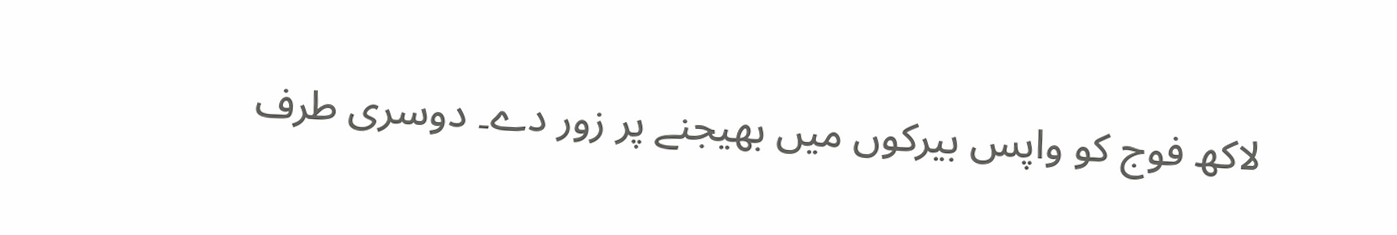لاکھ فوج کو واپس بیرکوں میں بھیجنے پر زور دے۔ دوسری طرف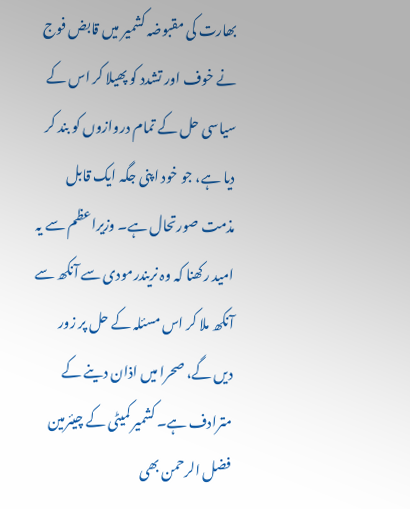بھارت کی مقبوضہ کشمیر میں قابض فوج نے خوف اور تشدد کو پھیلا کر اس کے سیاسی حل کے تمام دروازوں کو بند کر دیا ہے، جو خود اپنی جگہ ایک قابل مذمت صورتحال ہے۔ وزیراعظم سے یہ امید رکھنا کہ وہ نریندرمودی سے آنکھ سے آنکھ ملا کر اس مسئلہ کے حل پر زور دیں گے، صحرا میں اذان دینے کے مترادف ہے۔ کشمیر کمیٹی کے چیئرمین فضل الرحمن بھی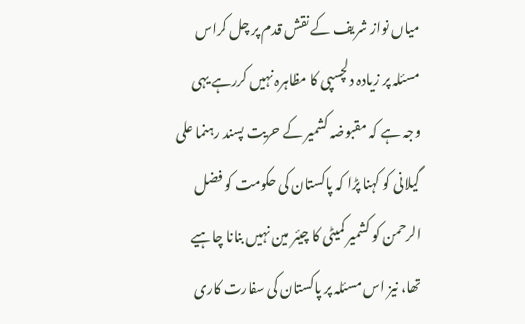میاں نواز شریف کے نقش قدم پر چل کراس مسئلہ پر زیادہ دلچسپی کا مظاہرہ نہیں کررہے یہی وجہ ہے کہ مقبوضہ کشمیر کے حریت پسند رہنما علی گیلانی کو کہنا پڑا کہ پاکستان کی حکومت کو فضل الرحمن کو کشمیر کمیٹی کا چیئر مین نہیں بنانا چاہیے تھا، نیز اس مسئلہ پر پاکستان کی سفارت کاری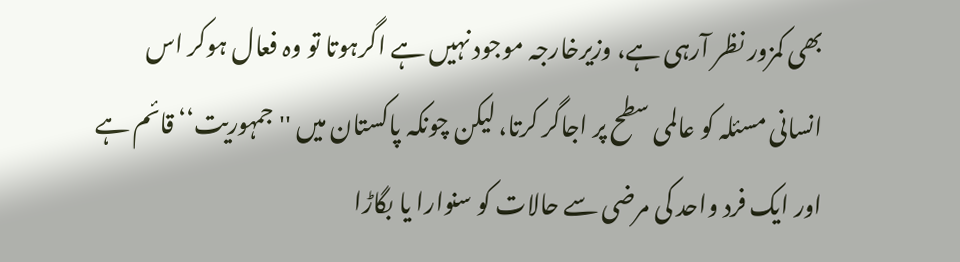بھی کمزور نظر آرہی ہے، وزیرخارجہ موجود نہیں ہے اگرہوتا تو وہ فعال ہوکر اس انسانی مسئلہ کو عالمی سطح پر اجاگر کرتا، لیکن چونکہ پاکستان میں ''جمہوریت‘‘ قائم ہے اور ایک فرد واحد کی مرضی سے حالات کو سنوارا یا بگاڑا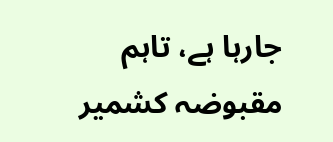جارہا ہے، تاہم مقبوضہ کشمیر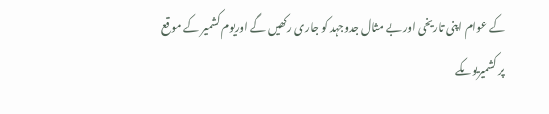کے عوام اپنی تاریخی اور بے مثال جدوجہد کو جاری رکھیں گے اوریوم کشمیر کے موقع پر کشمیریوںکے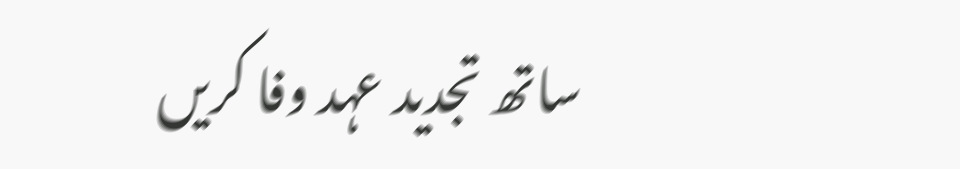ساتھ تجدید عہد وفا کریں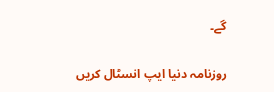گے۔

روزنامہ دنیا ایپ انسٹال کریں